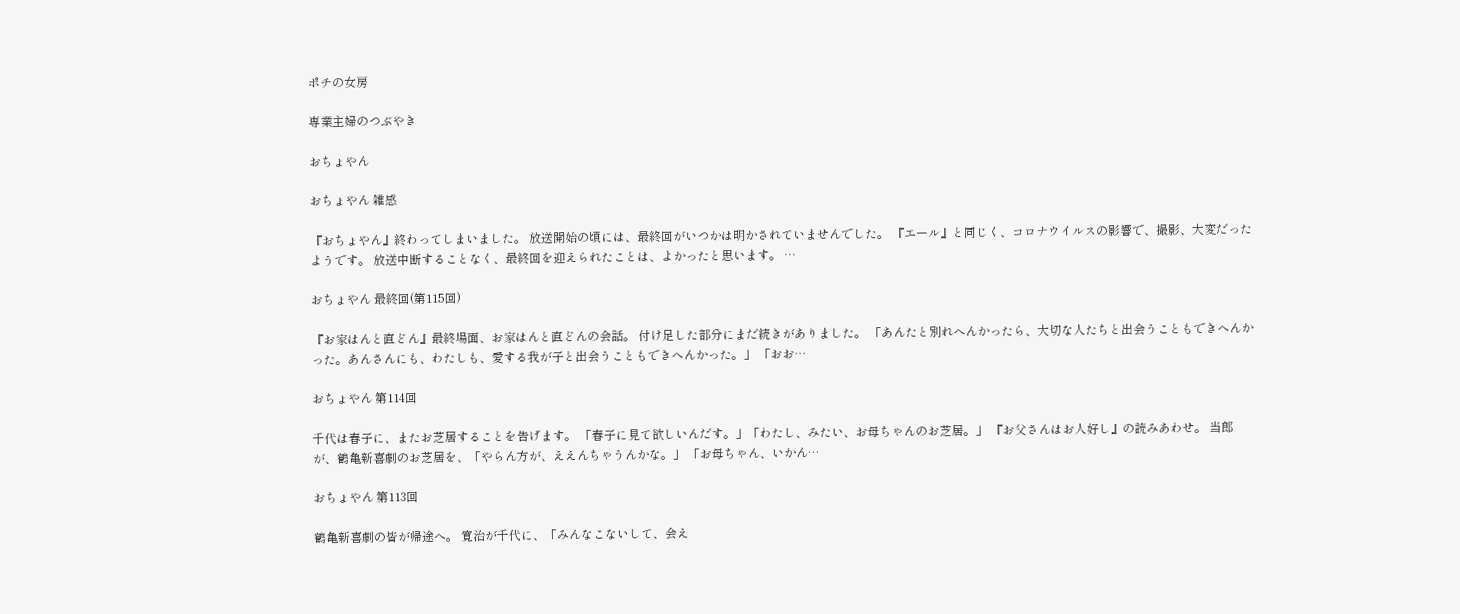ポチの女房

専業主婦のつぶやき

おちょやん

おちょやん 雑感

『おちょやん』終わってしまいました。 放送開始の頃には、最終回がいつかは明かされていませんでした。 『エール』と同じく、コロナウイルスの影響で、撮影、大変だったようです。 放送中断することなく、最終回を迎えられたことは、よかったと思います。 …

おちょやん 最終回(第115回)

『お家はんと直どん』最終場面、お家はんと直どんの会話。 付け足した部分にまだ続きがありました。 「あんたと別れへんかったら、大切な人たちと出会うこともできへんかった。あんさんにも、わたしも、愛する我が子と出会うこともできへんかった。」 「おお…

おちょやん 第114回

千代は春子に、またお芝居することを告げます。 「春子に見て欲しいんだす。」「わたし、みたい、お母ちゃんのお芝居。」 『お父さんはお人好し』の読みあわせ。 当郎が、鶴亀新喜劇のお芝居を、「やらん方が、ええんちゃうんかな。」 「お母ちゃん、いかん…

おちょやん 第113回

鶴亀新喜劇の皆が帰途へ。 寛治が千代に、「みんなこないして、会え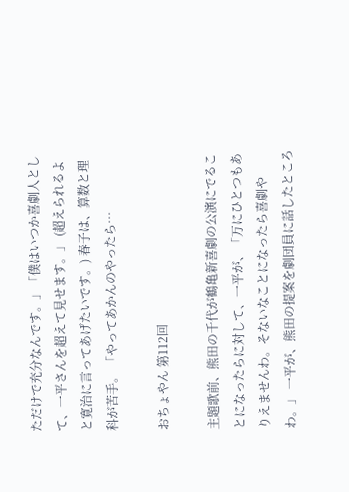ただけで充分なんです。」「僕はいつか喜劇人として、一平さんを超えて見せます。」 (超えられるよと寛治に言ってあげたいです。) 春子は、算数と理科が苦手。 「やってあかんのやったら…

おちょやん 第112回

主題歌前、熊田の千代が鶴亀新喜劇の公演にでることになったらに対して、一平が、「万にひとつもありえませんわ。そないなことになったら喜劇やわ。」 一平が、熊田の提案を劇団員に話したところ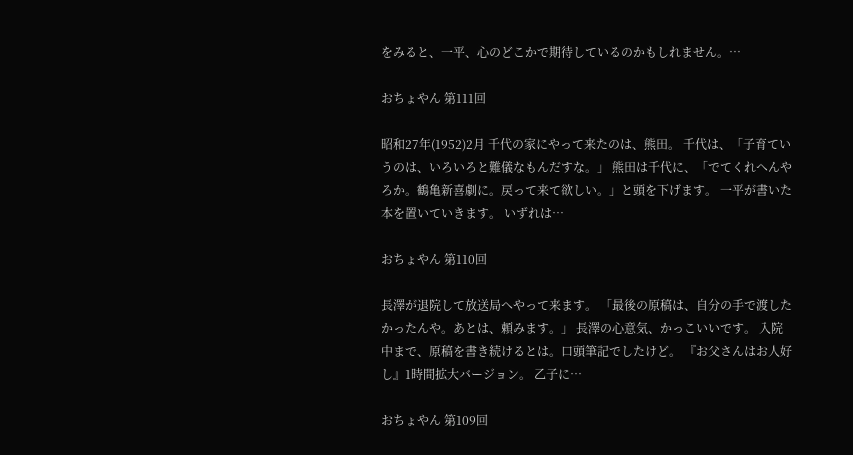をみると、一平、心のどこかで期待しているのかもしれません。…

おちょやん 第111回

昭和27年(1952)2月 千代の家にやって来たのは、熊田。 千代は、「子育ていうのは、いろいろと難儀なもんだすな。」 熊田は千代に、「でてくれへんやろか。鶴亀新喜劇に。戻って来て欲しい。」と頭を下げます。 一平が書いた本を置いていきます。 いずれは…

おちょやん 第110回

長澤が退院して放送局へやって来ます。 「最後の原稿は、自分の手で渡したかったんや。あとは、頼みます。」 長澤の心意気、かっこいいです。 入院中まで、原稿を書き続けるとは。口頭筆記でしたけど。 『お父さんはお人好し』1時間拡大バージョン。 乙子に…

おちょやん 第109回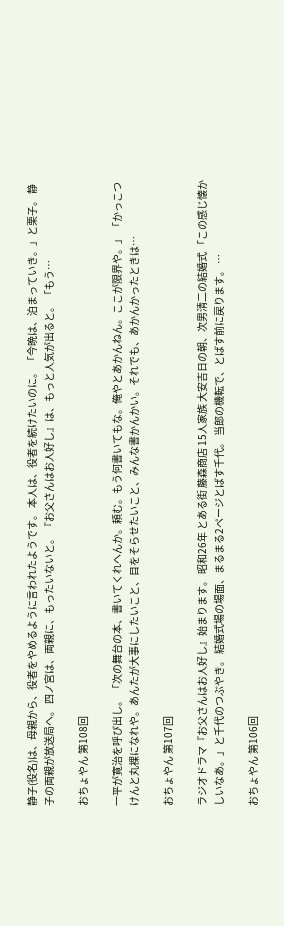静子(役名)は、母親から、役者をやめるように言われたようです。 本人は、役者を続けたいのに。 「今晩は、泊まっていき。」と栗子。 静子の両親が放送局へ。 四ノ宮は、両親に、もったいないと。 『お父さんはお人好し』は、もっと人気が出ると。 「もう…

おちょやん 第108回

一平が寛治を呼び出し。 「次の舞台の本、書いてくれへんか。頼む。もう何書いてもな。俺やとあかんねん。ここが限界や。」 「かっこつけんと丸裸になれや。あんたが大事にしたいこと、目をそらせたいこと、みんな書かんかい。それでも、あかんかったときは…

おちょやん 第107回

ラジオドラマ『お父さんはお人好し』始まります。 昭和26年 とある街 藤森商店 15人家族 大安吉日の朝、次男清二の結婚式 「この感じ懐かしいなあ。」と千代のつぶやき。 結婚式場の場面、まるまる2ページとばす千代。 当郎の機転で、とばす前に戻ります。 …

おちょやん 第106回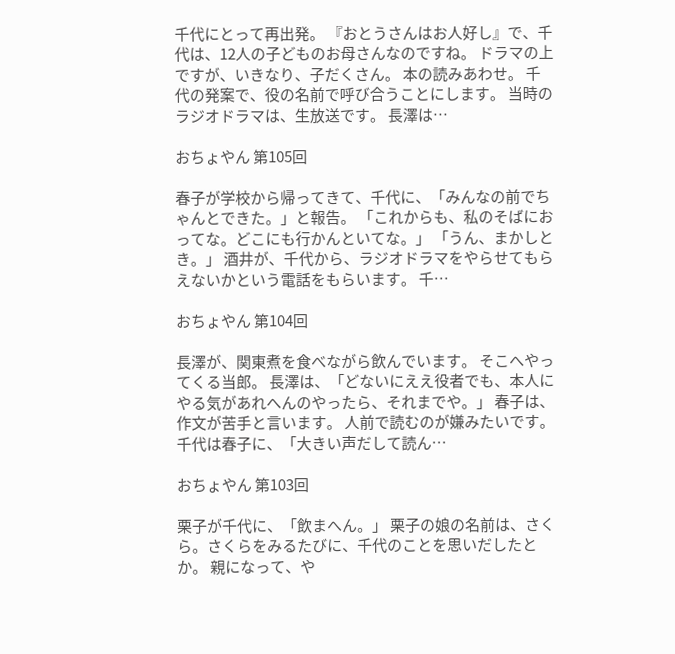千代にとって再出発。 『おとうさんはお人好し』で、千代は、12人の子どものお母さんなのですね。 ドラマの上ですが、いきなり、子だくさん。 本の読みあわせ。 千代の発案で、役の名前で呼び合うことにします。 当時のラジオドラマは、生放送です。 長澤は…

おちょやん 第105回

春子が学校から帰ってきて、千代に、「みんなの前でちゃんとできた。」と報告。 「これからも、私のそばにおってな。どこにも行かんといてな。」 「うん、まかしとき。」 酒井が、千代から、ラジオドラマをやらせてもらえないかという電話をもらいます。 千…

おちょやん 第104回

長澤が、関東煮を食べながら飲んでいます。 そこへやってくる当郎。 長澤は、「どないにええ役者でも、本人にやる気があれへんのやったら、それまでや。」 春子は、作文が苦手と言います。 人前で読むのが嫌みたいです。 千代は春子に、「大きい声だして読ん…

おちょやん 第103回

栗子が千代に、「飲まへん。」 栗子の娘の名前は、さくら。さくらをみるたびに、千代のことを思いだしたとか。 親になって、や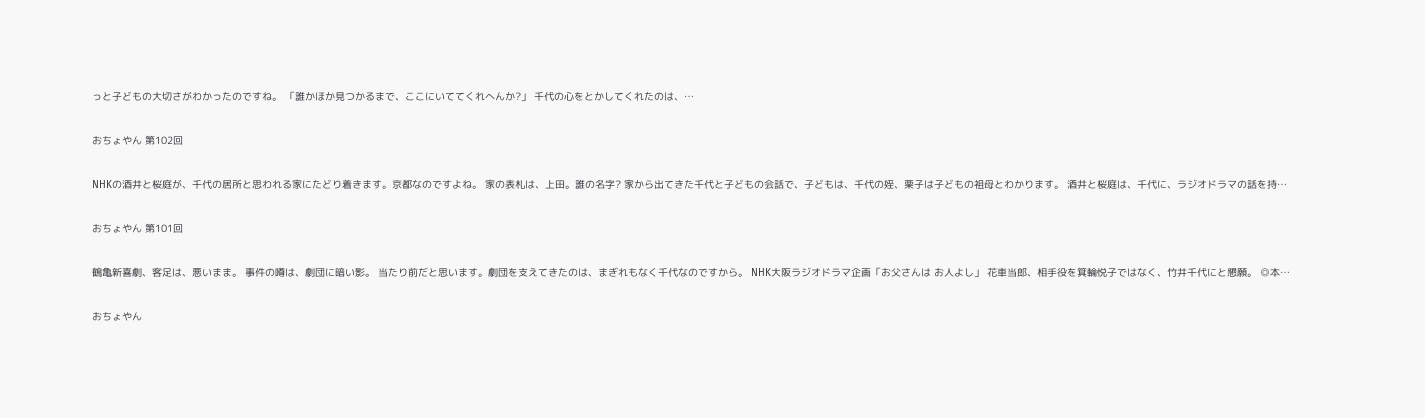っと子どもの大切さがわかったのですね。 「誰かほか見つかるまで、ここにいててくれへんか?」 千代の心をとかしてくれたのは、…

おちょやん 第102回

NHKの酒井と桜庭が、千代の居所と思われる家にたどり着きます。京都なのですよね。 家の表札は、上田。誰の名字? 家から出てきた千代と子どもの会話で、子どもは、千代の姪、栗子は子どもの祖母とわかります。 酒井と桜庭は、千代に、ラジオドラマの話を持…

おちょやん 第101回

鶴亀新喜劇、客足は、悪いまま。 事件の噂は、劇団に暗い影。 当たり前だと思います。劇団を支えてきたのは、まぎれもなく千代なのですから。 NHK大阪ラジオドラマ企画「お父さんは お人よし」 花車当郎、相手役を箕輪悦子ではなく、竹井千代にと懇願。 ◎本…

おちょやん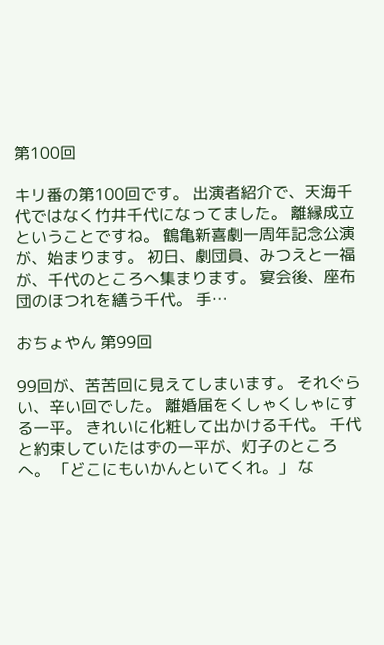第100回

キリ番の第100回です。 出演者紹介で、天海千代ではなく竹井千代になってました。 離縁成立ということですね。 鶴亀新喜劇一周年記念公演が、始まります。 初日、劇団員、みつえと一福が、千代のところへ集まります。 宴会後、座布団のほつれを繕う千代。 手…

おちょやん 第99回

99回が、苦苦回に見えてしまいます。 それぐらい、辛い回でした。 離婚届をくしゃくしゃにする一平。 きれいに化粧して出かける千代。 千代と約束していたはずの一平が、灯子のところへ。 「どこにもいかんといてくれ。」 な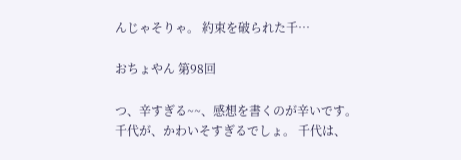んじゃそりゃ。 約束を破られた千…

おちょやん 第98回

つ、辛すぎる~~、感想を書くのが辛いです。 千代が、かわいそすぎるでしょ。 千代は、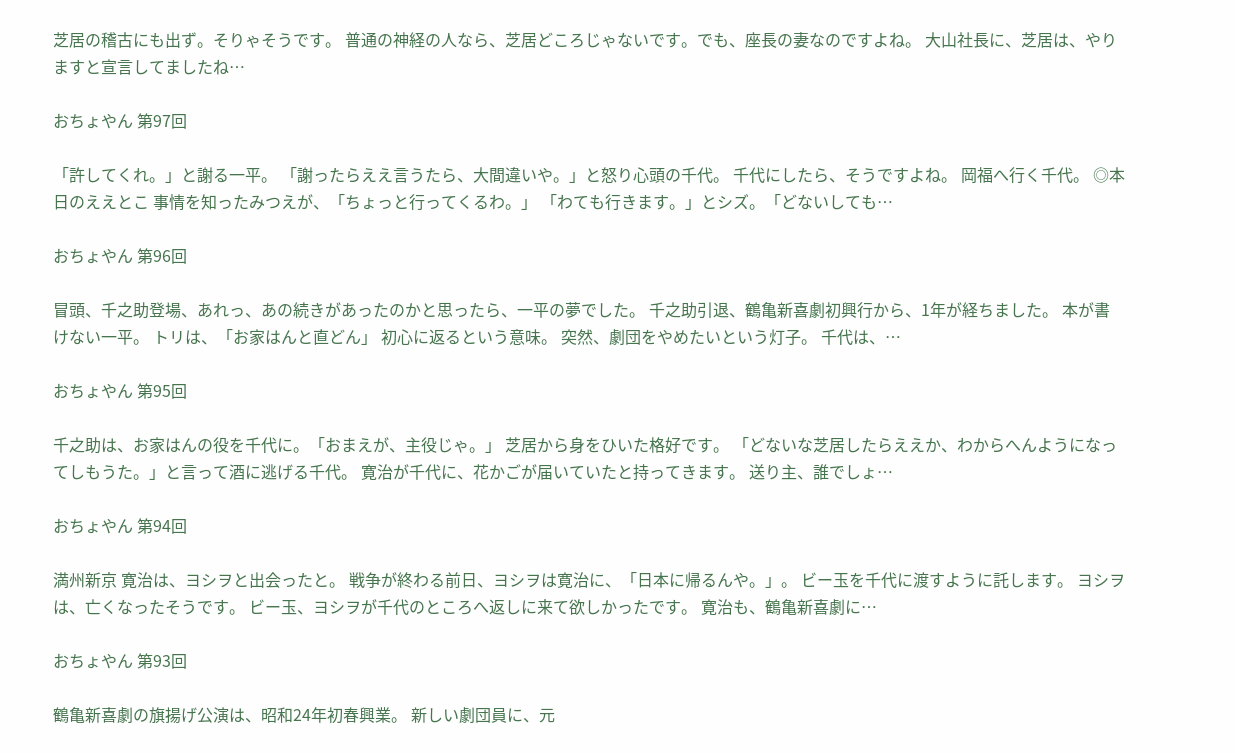芝居の稽古にも出ず。そりゃそうです。 普通の神経の人なら、芝居どころじゃないです。でも、座長の妻なのですよね。 大山社長に、芝居は、やりますと宣言してましたね…

おちょやん 第97回

「許してくれ。」と謝る一平。 「謝ったらええ言うたら、大間違いや。」と怒り心頭の千代。 千代にしたら、そうですよね。 岡福へ行く千代。 ◎本日のええとこ 事情を知ったみつえが、「ちょっと行ってくるわ。」 「わても行きます。」とシズ。「どないしても…

おちょやん 第96回

冒頭、千之助登場、あれっ、あの続きがあったのかと思ったら、一平の夢でした。 千之助引退、鶴亀新喜劇初興行から、1年が経ちました。 本が書けない一平。 トリは、「お家はんと直どん」 初心に返るという意味。 突然、劇団をやめたいという灯子。 千代は、…

おちょやん 第95回

千之助は、お家はんの役を千代に。「おまえが、主役じゃ。」 芝居から身をひいた格好です。 「どないな芝居したらええか、わからへんようになってしもうた。」と言って酒に逃げる千代。 寛治が千代に、花かごが届いていたと持ってきます。 送り主、誰でしょ…

おちょやん 第94回

満州新京 寛治は、ヨシヲと出会ったと。 戦争が終わる前日、ヨシヲは寛治に、「日本に帰るんや。」。 ビー玉を千代に渡すように託します。 ヨシヲは、亡くなったそうです。 ビー玉、ヨシヲが千代のところへ返しに来て欲しかったです。 寛治も、鶴亀新喜劇に…

おちょやん 第93回

鶴亀新喜劇の旗揚げ公演は、昭和24年初春興業。 新しい劇団員に、元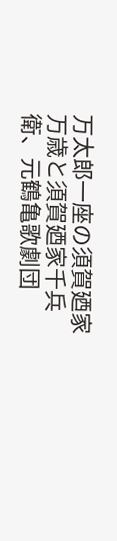万太郎一座の須賀廼家万歳と須賀廼家千兵衛、元鶴亀歌劇団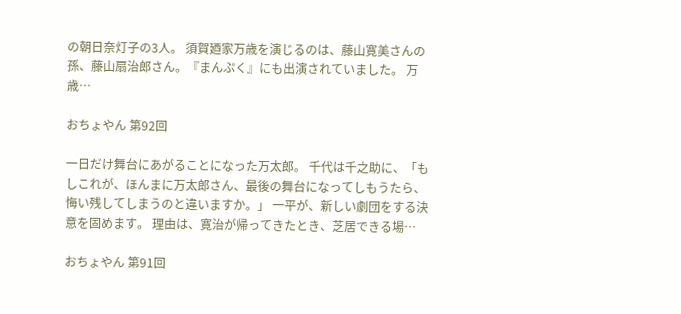の朝日奈灯子の3人。 須賀廼家万歳を演じるのは、藤山寛美さんの孫、藤山扇治郎さん。『まんぷく』にも出演されていました。 万歳…

おちょやん 第92回

一日だけ舞台にあがることになった万太郎。 千代は千之助に、「もしこれが、ほんまに万太郎さん、最後の舞台になってしもうたら、悔い残してしまうのと違いますか。」 一平が、新しい劇団をする決意を固めます。 理由は、寛治が帰ってきたとき、芝居できる場…

おちょやん 第91回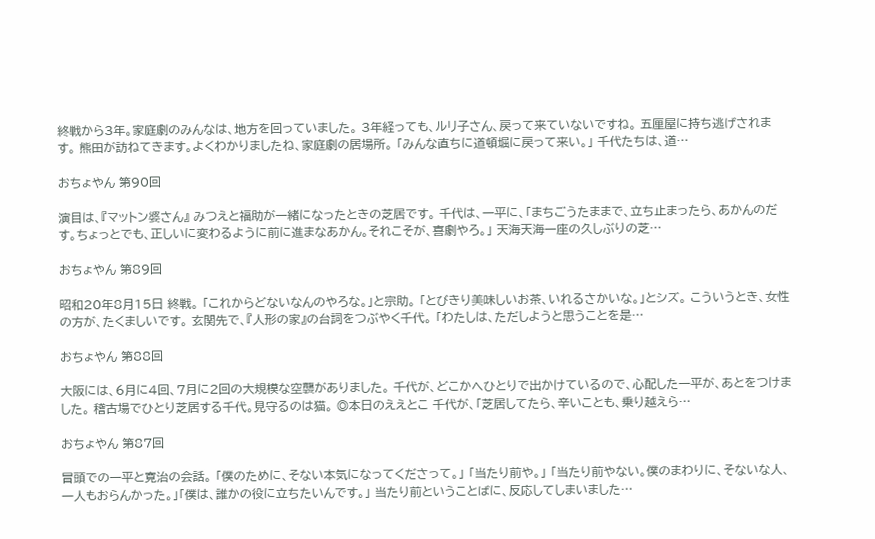終戦から3年。家庭劇のみんなは、地方を回っていました。 3年経っても、ルリ子さん、戻って来ていないですね。 五厘屋に持ち逃げされます。 熊田が訪ねてきます。よくわかりましたね、家庭劇の居場所。 「みんな直ちに道頓堀に戻って来い。」 千代たちは、道…

おちょやん 第90回

演目は、『マットン婆さん』 みつえと福助が一緒になったときの芝居です。 千代は、一平に、「まちごうたままで、立ち止まったら、あかんのだす。ちょっとでも、正しいに変わるように前に進まなあかん。それこそが、喜劇やろ。」 天海天海一座の久しぶりの芝…

おちょやん 第89回

昭和20年8月15日 終戦。 「これからどないなんのやろな。」と宗助。 「とびきり美味しいお茶、いれるさかいな。」とシズ。 こういうとき、女性の方が、たくましいです。 玄関先で、『人形の家』の台詞をつぶやく千代。 「わたしは、ただしようと思うことを是…

おちょやん 第88回

大阪には、6月に4回、7月に2回の大規模な空襲がありました。 千代が、どこかへひとりで出かけているので、心配した一平が、あとをつけました。 稽古場でひとり芝居する千代。見守るのは猫。 ◎本日のええとこ 千代が、「芝居してたら、辛いことも、乗り越えら…

おちょやん 第87回

冒頭での一平と寛治の会話。 「僕のために、そない本気になってくださって。」 「当たり前や。」 「当たり前やない。僕のまわりに、そないな人、一人もおらんかった。」「僕は、誰かの役に立ちたいんです。」 当たり前ということばに、反応してしまいました…